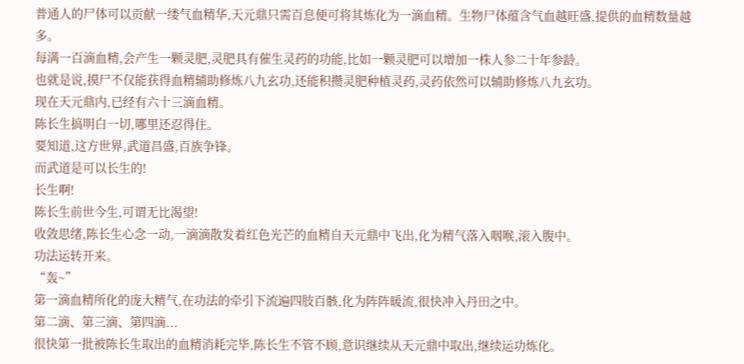普通人的尸体可以贡献一缕气血精华,天元鼎只需百息便可将其炼化为一滴血精。生物尸体蕴含气血越旺盛,提供的血精数量越多。
每满一百滴血精,会产生一颗灵肥,灵肥具有催生灵药的功能,比如一颗灵肥可以增加一株人参二十年参龄。
也就是说,摸尸不仅能获得血精辅助修炼八九玄功,还能积攒灵肥种植灵药,灵药依然可以辅助修炼八九玄功。
现在天元鼎内,已经有六十三滴血精。
陈长生搞明白一切,哪里还忍得住。
要知道,这方世界,武道昌盛,百族争锋。
而武道是可以长生的!
长生啊!
陈长生前世今生,可谓无比渴望!
收敛思绪,陈长生心念一动,一滴滴散发着红色光芒的血精自天元鼎中飞出,化为精气落入咽喉,滚入腹中。
功法运转开来。
“轰~”
第一滴血精所化的庞大精气,在功法的牵引下流遍四肢百骸,化为阵阵暖流,很快冲入丹田之中。
第二滴、第三滴、第四滴...
很快第一批被陈长生取出的血精消耗完毕,陈长生不管不顾,意识继续从天元鼎中取出,继续运功炼化。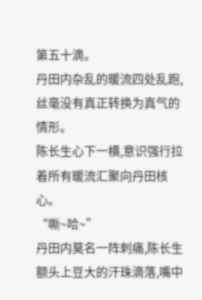第五十滴。
丹田内杂乱的暖流四处乱跑,丝毫没有真正转换为真气的情形。
陈长生心下一横,意识强行拉着所有暖流汇聚向丹田核心。
“嘶~哈~”
丹田内莫名一阵刺痛,陈长生额头上豆大的汗珠滴落,嘴中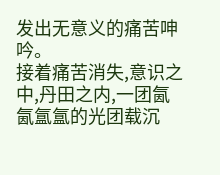发出无意义的痛苦呻吟。
接着痛苦消失,意识之中,丹田之内,一团氤氤氲氲的光团载沉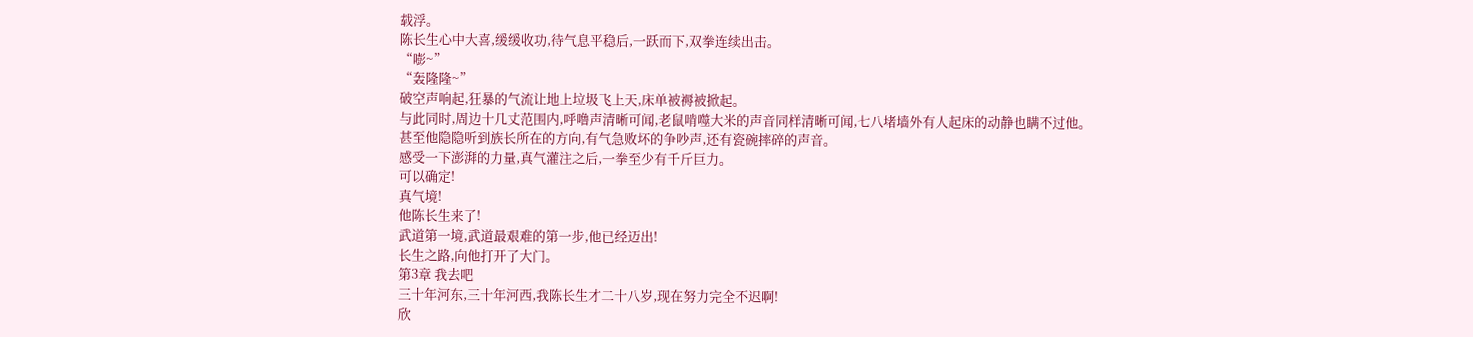载浮。
陈长生心中大喜,缓缓收功,待气息平稳后,一跃而下,双拳连续出击。
“嘭~”
“轰隆隆~”
破空声响起,狂暴的气流让地上垃圾飞上天,床单被褥被掀起。
与此同时,周边十几丈范围内,呼噜声清晰可闻,老鼠啃噬大米的声音同样清晰可闻,七八堵墙外有人起床的动静也瞒不过他。
甚至他隐隐听到族长所在的方向,有气急败坏的争吵声,还有瓷碗摔碎的声音。
感受一下澎湃的力量,真气灌注之后,一拳至少有千斤巨力。
可以确定!
真气境!
他陈长生来了!
武道第一境,武道最艰难的第一步,他已经迈出!
长生之路,向他打开了大门。
第3章 我去吧
三十年河东,三十年河西,我陈长生才二十八岁,现在努力完全不迟啊!
欣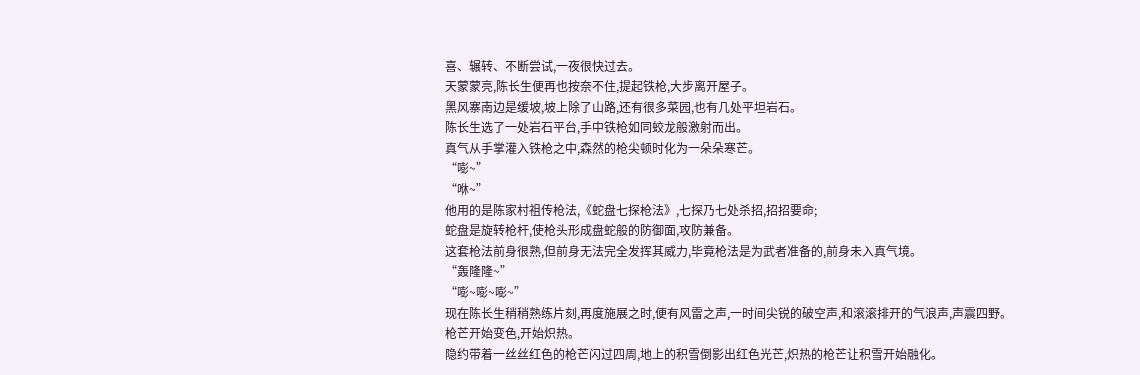喜、辗转、不断尝试,一夜很快过去。
天蒙蒙亮,陈长生便再也按奈不住,提起铁枪,大步离开屋子。
黑风寨南边是缓坡,坡上除了山路,还有很多菜园,也有几处平坦岩石。
陈长生选了一处岩石平台,手中铁枪如同蛟龙般激射而出。
真气从手掌灌入铁枪之中,森然的枪尖顿时化为一朵朵寒芒。
“嘭~”
“咻~”
他用的是陈家村祖传枪法,《蛇盘七探枪法》,七探乃七处杀招,招招要命;
蛇盘是旋转枪杆,使枪头形成盘蛇般的防御面,攻防兼备。
这套枪法前身很熟,但前身无法完全发挥其威力,毕竟枪法是为武者准备的,前身未入真气境。
“轰隆隆~”
“嘭~嘭~嘭~”
现在陈长生稍稍熟练片刻,再度施展之时,便有风雷之声,一时间尖锐的破空声,和滚滚排开的气浪声,声震四野。
枪芒开始变色,开始炽热。
隐约带着一丝丝红色的枪芒闪过四周,地上的积雪倒影出红色光芒,炽热的枪芒让积雪开始融化。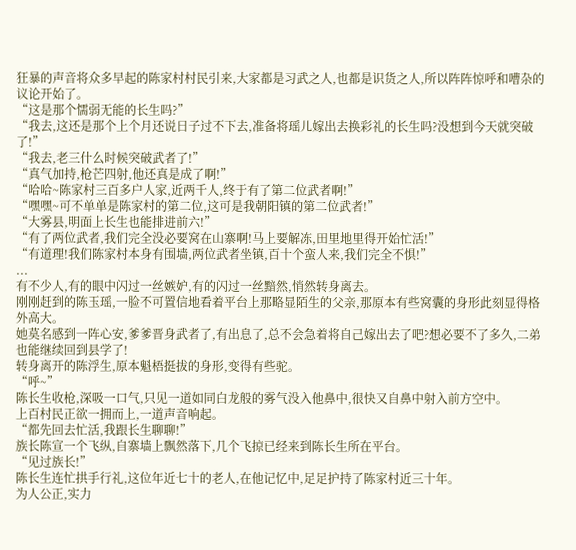狂暴的声音将众多早起的陈家村村民引来,大家都是习武之人,也都是识货之人,所以阵阵惊呼和嘈杂的议论开始了。
“这是那个懦弱无能的长生吗?”
“我去,这还是那个上个月还说日子过不下去,准备将瑶儿嫁出去换彩礼的长生吗?没想到今天就突破了!”
“我去,老三什么时候突破武者了!”
“真气加持,枪芒四射,他还真是成了啊!”
“哈哈~陈家村三百多户人家,近两千人,终于有了第二位武者啊!”
“嘿嘿~可不单单是陈家村的第二位,这可是我朝阳镇的第二位武者!”
“大雾县,明面上长生也能排进前六!”
“有了两位武者,我们完全没必要窝在山寨啊!马上要解冻,田里地里得开始忙活!”
“有道理!我们陈家村本身有围墙,两位武者坐镇,百十个蛮人来,我们完全不惧!”
...
有不少人,有的眼中闪过一丝嫉妒,有的闪过一丝黯然,悄然转身离去。
刚刚赶到的陈玉瑶,一脸不可置信地看着平台上那略显陌生的父亲,那原本有些窝囊的身形此刻显得格外高大。
她莫名感到一阵心安,爹爹晋身武者了,有出息了,总不会急着将自己嫁出去了吧?想必要不了多久,二弟也能继续回到县学了!
转身离开的陈浮生,原本魁梧挺拔的身形,变得有些驼。
“呼~”
陈长生收枪,深吸一口气,只见一道如同白龙般的雾气没入他鼻中,很快又自鼻中射入前方空中。
上百村民正欲一拥而上,一道声音响起。
“都先回去忙活,我跟长生聊聊!”
族长陈宣一个飞纵,自寨墙上飘然落下,几个飞掠已经来到陈长生所在平台。
“见过族长!”
陈长生连忙拱手行礼,这位年近七十的老人,在他记忆中,足足护持了陈家村近三十年。
为人公正,实力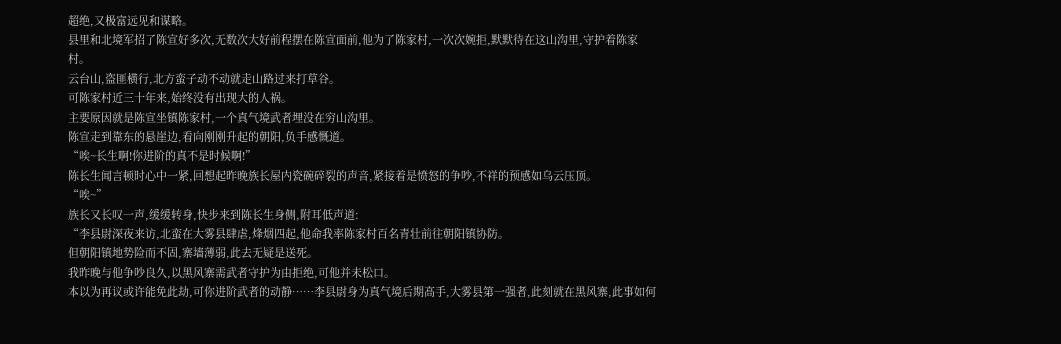超绝,又极富远见和谋略。
县里和北境军招了陈宣好多次,无数次大好前程摆在陈宣面前,他为了陈家村,一次次婉拒,默默待在这山沟里,守护着陈家村。
云台山,盗匪横行,北方蛮子动不动就走山路过来打草谷。
可陈家村近三十年来,始终没有出现大的人祸。
主要原因就是陈宣坐镇陈家村,一个真气境武者埋没在穷山沟里。
陈宣走到靠东的悬崖边,看向刚刚升起的朝阳,负手感慨道。
“唉~长生啊!你进阶的真不是时候啊!”
陈长生闻言顿时心中一紧,回想起昨晚族长屋内瓷碗碎裂的声音,紧接着是愤怒的争吵,不祥的预感如乌云压顶。
“唉~”
族长又长叹一声,缓缓转身,快步来到陈长生身侧,附耳低声道:
“李县尉深夜来访,北蛮在大雾县肆虐,烽烟四起,他命我率陈家村百名青壮前往朝阳镇协防。
但朝阳镇地势险而不固,寨墙薄弱,此去无疑是送死。
我昨晚与他争吵良久,以黑风寨需武者守护为由拒绝,可他并未松口。
本以为再议或许能免此劫,可你进阶武者的动静……李县尉身为真气境后期高手,大雾县第一强者,此刻就在黑风寨,此事如何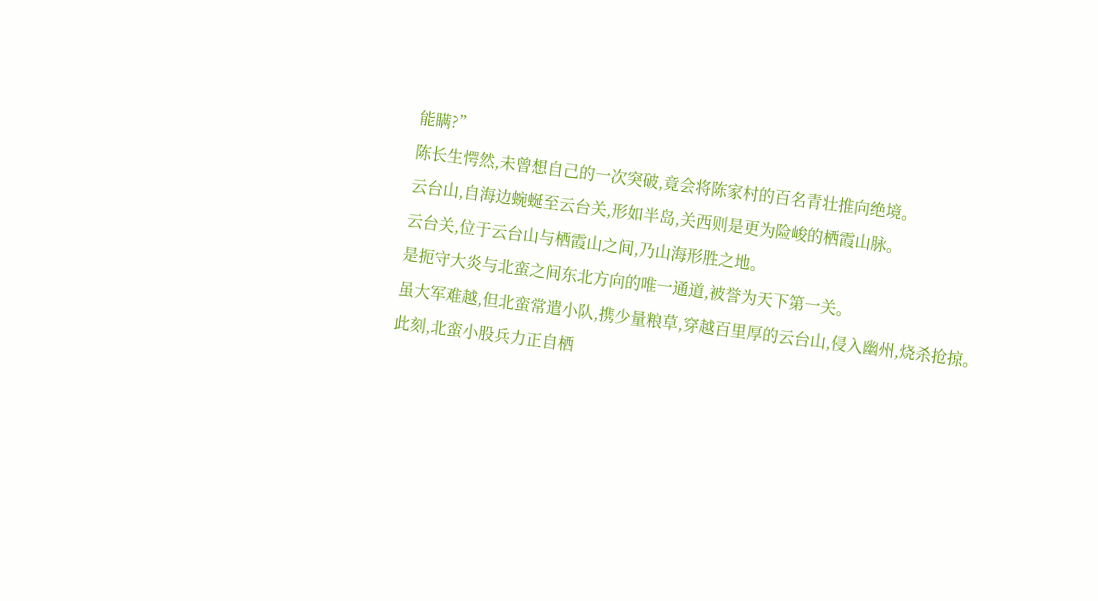能瞒?”
陈长生愕然,未曾想自己的一次突破,竟会将陈家村的百名青壮推向绝境。
云台山,自海边蜿蜒至云台关,形如半岛,关西则是更为险峻的栖霞山脉。
云台关,位于云台山与栖霞山之间,乃山海形胜之地。
是扼守大炎与北蛮之间东北方向的唯一通道,被誉为天下第一关。
虽大军难越,但北蛮常遣小队,携少量粮草,穿越百里厚的云台山,侵入幽州,烧杀抢掠。
此刻,北蛮小股兵力正自栖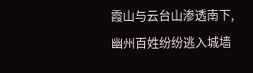霞山与云台山渗透南下,幽州百姓纷纷逃入城墙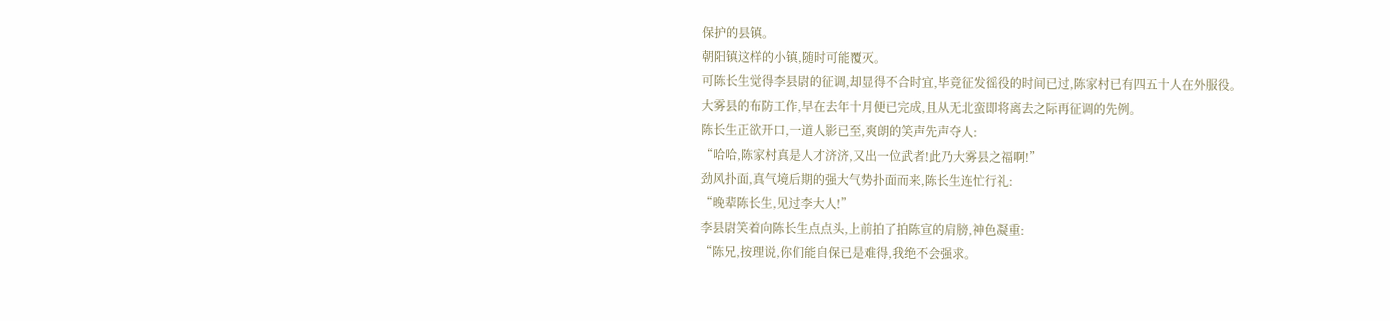保护的县镇。
朝阳镇这样的小镇,随时可能覆灭。
可陈长生觉得李县尉的征调,却显得不合时宜,毕竟征发徭役的时间已过,陈家村已有四五十人在外服役。
大雾县的布防工作,早在去年十月便已完成,且从无北蛮即将离去之际再征调的先例。
陈长生正欲开口,一道人影已至,爽朗的笑声先声夺人:
“哈哈,陈家村真是人才济济,又出一位武者!此乃大雾县之福啊!”
劲风扑面,真气境后期的强大气势扑面而来,陈长生连忙行礼:
“晚辈陈长生,见过李大人!”
李县尉笑着向陈长生点点头,上前拍了拍陈宣的肩膀,神色凝重:
“陈兄,按理说,你们能自保已是难得,我绝不会强求。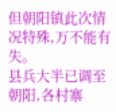但朝阳镇此次情况特殊,万不能有失。
县兵大半已调至朝阳,各村寨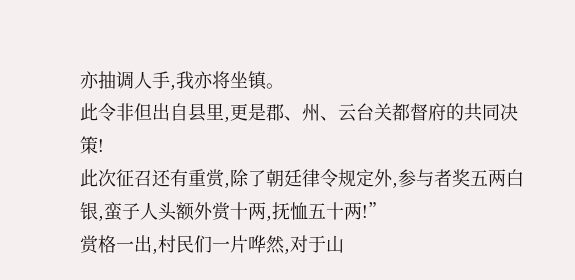亦抽调人手,我亦将坐镇。
此令非但出自县里,更是郡、州、云台关都督府的共同决策!
此次征召还有重赏,除了朝廷律令规定外,参与者奖五两白银,蛮子人头额外赏十两,抚恤五十两!”
赏格一出,村民们一片哗然,对于山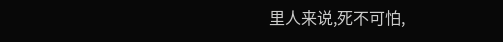里人来说,死不可怕,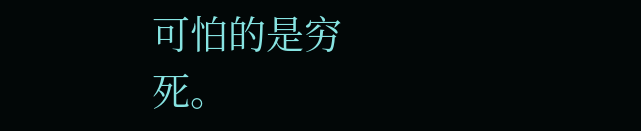可怕的是穷死。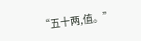“五十两,值。”